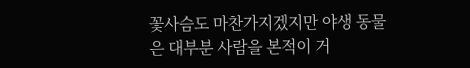꽃사슴도 마찬가지겠지만 야생 동물은 대부분 사람을 본적이 거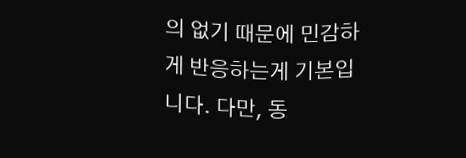의 없기 때문에 민감하게 반응하는게 기본입니다. 다만, 동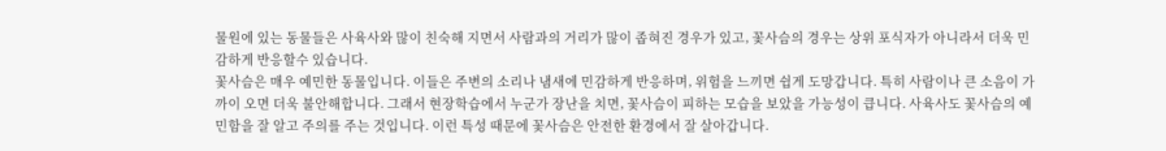물원에 있는 동물들은 사육사와 많이 친숙해 지면서 사람과의 거리가 많이 좁혀진 경우가 있고, 꽃사슴의 경우는 상위 포식자가 아니라서 더욱 민감하게 반응할수 있습니다.
꽃사슴은 매우 예민한 동물입니다. 이들은 주변의 소리나 냄새에 민감하게 반응하며, 위험을 느끼면 쉽게 도망갑니다. 특히 사람이나 큰 소음이 가까이 오면 더욱 불안해합니다. 그래서 현장학습에서 누군가 장난을 치면, 꽃사슴이 피하는 모습을 보았을 가능성이 큽니다. 사육사도 꽃사슴의 예민함을 잘 알고 주의를 주는 것입니다. 이런 특성 때문에 꽃사슴은 안전한 환경에서 잘 살아갑니다.